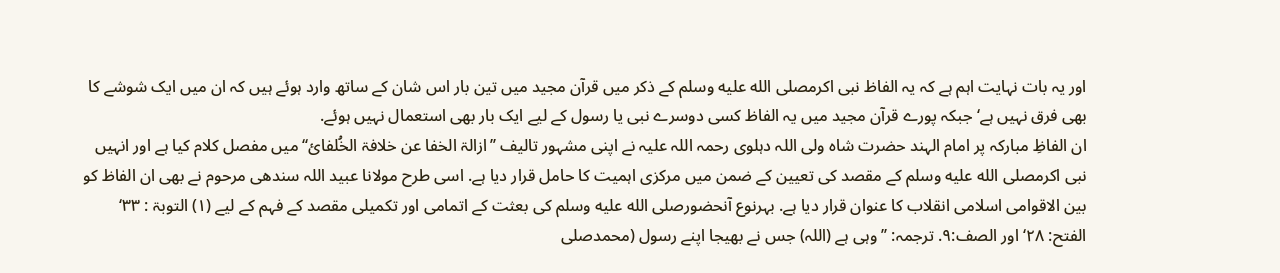اور یہ بات نہایت اہم ہے کہ یہ الفاظ نبی اکرمصلى الله عليه وسلم کے ذکر میں قرآن مجید میں تین بار اس شان کے ساتھ وارد ہوئے ہیں کہ ان میں ایک شوشے کا بھی فرق نہیں ہے‘ جبکہ پورے قرآن مجید میں یہ الفاظ کسی دوسرے نبی یا رسول کے لیے ایک بار بھی استعمال نہیں ہوئے.
ان الفاظِ مبارکہ پر امام الہند حضرت شاہ ولی اللہ دہلوی رحمہ اللہ علیہ نے اپنی مشہور تالیف ’’ازالۃ الخفا عن خلافۃ الخُلفائ‘‘ میں مفصل کلام کیا ہے اور انہیں نبی اکرمصلى الله عليه وسلم کے مقصد کی تعیین کے ضمن میں مرکزی اہمیت کا حامل قرار دیا ہے. اسی طرح مولانا عبید اللہ سندھی مرحوم نے بھی ان الفاظ کو بین الاقوامی اسلامی انقلاب کا عنوان قرار دیا ہے. بہرنوع آنحضورصلى الله عليه وسلم کی بعثت کے اتمامی اور تکمیلی مقصد کے فہم کے لیے (۱) التوبۃ : ۳۳‘ الفتح: ۲۸‘ اور الصف:۹. ترجمہ: ’’وہی ہے (اللہ) جس نے بھیجا اپنے رسول (محمدصلى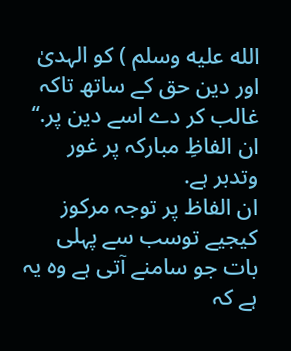الله عليه وسلم ) کو الہدیٰ اور دین حق کے ساتھ تاکہ غالب کر دے اسے دین پر.‘‘ ان الفاظِ مبارکہ پر غور وتدبر ہے.
ان الفاظ پر توجہ مرکوز کیجیے توسب سے پہلی بات جو سامنے آتی ہے وہ یہ ہے کہ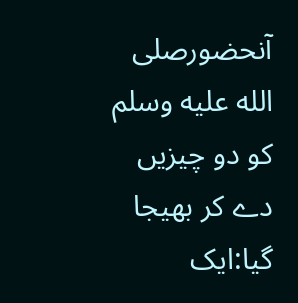آنحضورصلى الله عليه وسلم کو دو چیزیں دے کر بھیجا گیا:ایک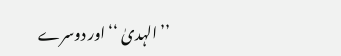’’الہدیٰ ‘‘اور دوسرے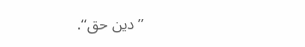’’دین حق‘‘.